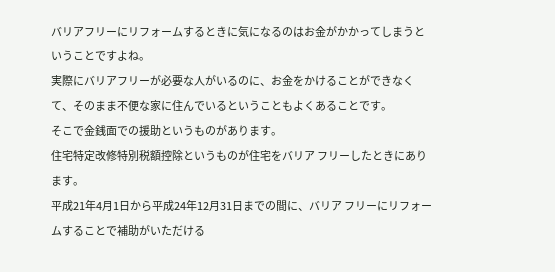バリアフリーにリフォームするときに気になるのはお金がかかってしまうということですよね。
実際にバリアフリーが必要な人がいるのに、お金をかけることができなくて、そのまま不便な家に住んでいるということもよくあることです。
そこで金銭面での援助というものがあります。
住宅特定改修特別税額控除というものが住宅をバリア フリーしたときにあります。
平成21年4月1日から平成24年12月31日までの間に、バリア フリーにリフォームすることで補助がいただける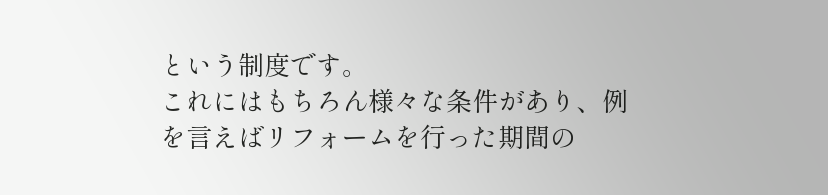という制度です。
これにはもちろん様々な条件があり、例を言えばリフォームを行った期間の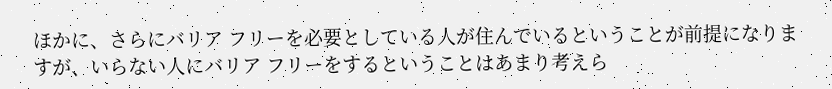ほかに、さらにバリア フリーを必要としている人が住んでいるということが前提になりますが、いらない人にバリア フリーをするということはあまり考えら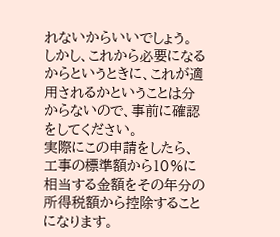れないからいいでしょう。
しかし、これから必要になるからというときに、これが適用されるかということは分からないので、事前に確認をしてください。
実際にこの申請をしたら、工事の標準額から10%に相当する金額をその年分の所得税額から控除することになります。